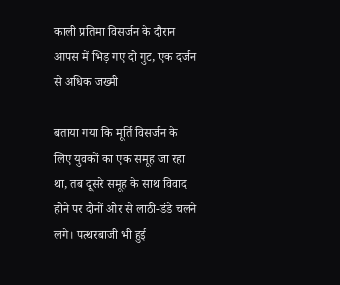काली प्रतिमा विसर्जन के दौरान आपस में भिड़ गए दो गुट, एक दर्जन से अधिक जख्मी

बताया गया कि मूर्ति विसर्जन के लिए युवकों का एक समूह जा रहा था, तब दूसरे समूह के साथ विवाद होने पर दोनों ओर से लाठी-डंडे चलने लगे। पत्थरबाजी भी हुई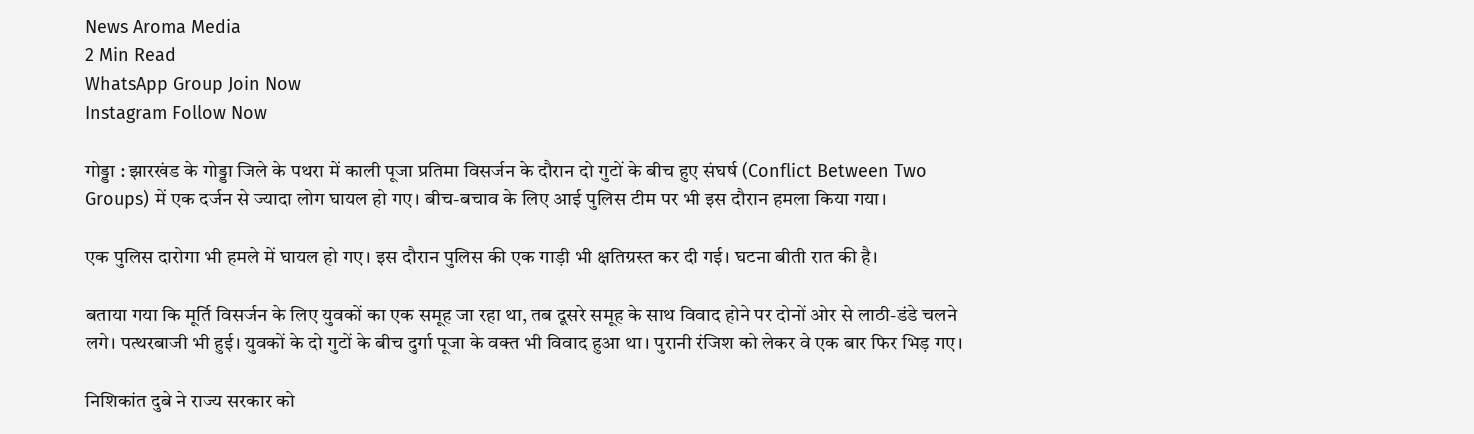News Aroma Media
2 Min Read
WhatsApp Group Join Now
Instagram Follow Now

गोड्डा : झारखंड के गोड्डा जिले के पथरा में काली पूजा प्रतिमा विसर्जन के दौरान दो गुटों के बीच हुए संघर्ष (Conflict Between Two Groups) में एक दर्जन से ज्यादा लोग घायल हो गए। बीच-बचाव के लिए आई पुलिस टीम पर भी इस दौरान हमला किया गया।

एक पुलिस दारोगा भी हमले में घायल हो गए। इस दौरान पुलिस की एक गाड़ी भी क्षतिग्रस्त कर दी गई। घटना बीती रात की है।

बताया गया कि मूर्ति विसर्जन के लिए युवकों का एक समूह जा रहा था, तब दूसरे समूह के साथ विवाद होने पर दोनों ओर से लाठी-डंडे चलने लगे। पत्थरबाजी भी हुई। युवकों के दो गुटों के बीच दुर्गा पूजा के वक्त भी विवाद हुआ था। पुरानी रंजिश को लेकर वे एक बार फिर भिड़ गए।

निशिकांत दुबे ने राज्य सरकार को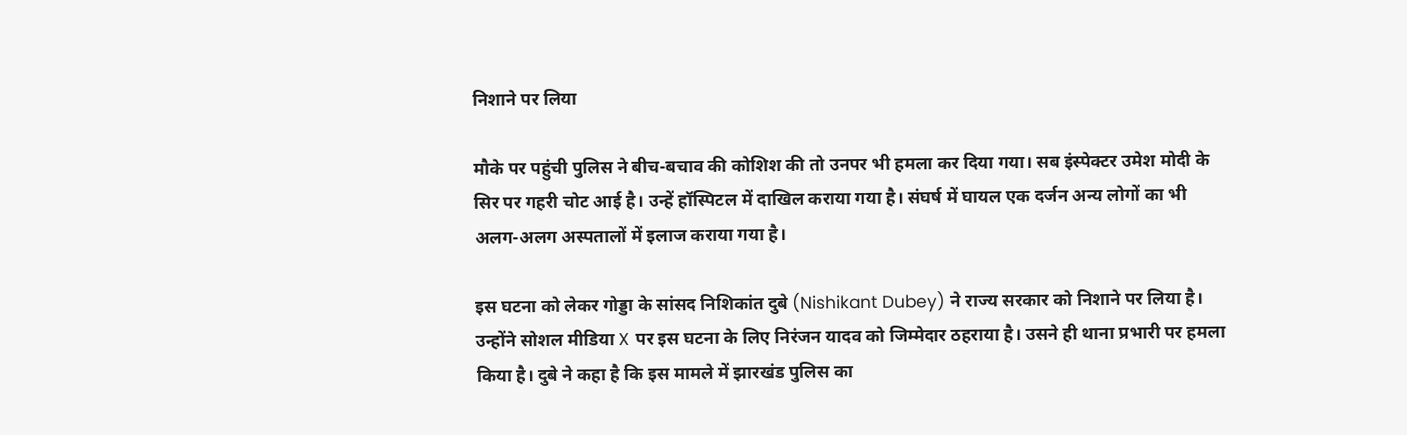निशाने पर लिया

मौके पर पहुंची पुलिस ने बीच-बचाव की कोशिश की तो उनपर भी हमला कर दिया गया। सब इंस्पेक्टर उमेश मोदी के सिर पर गहरी चोट आई है। उन्हें हॉस्पिटल में दाखिल कराया गया है। संघर्ष में घायल एक दर्जन अन्य लोगों का भी अलग-अलग अस्पतालों में इलाज कराया गया है।

इस घटना को लेकर गोड्डा के सांसद निशिकांत दुबे (Nishikant Dubey) ने राज्य सरकार को निशाने पर लिया है। उन्होंने सोशल मीडिया X पर इस घटना के लिए निरंजन यादव को जिम्मेदार ठहराया है। उसने ही थाना प्रभारी पर हमला किया है। दुबे ने कहा है कि इस मामले में झारखंड पुलिस का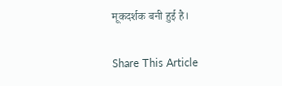मूकदर्शक बनी हुई है।

Share This Article